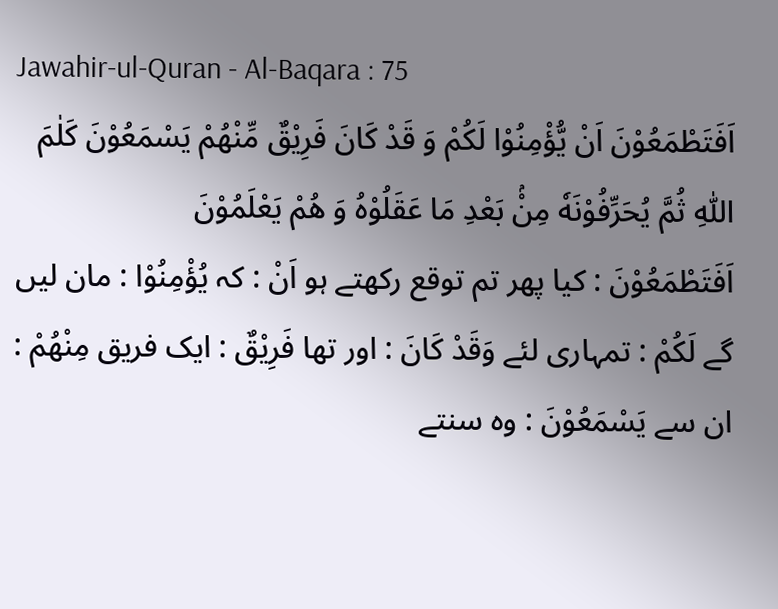Jawahir-ul-Quran - Al-Baqara : 75
اَفَتَطْمَعُوْنَ اَنْ یُّؤْمِنُوْا لَكُمْ وَ قَدْ كَانَ فَرِیْقٌ مِّنْهُمْ یَسْمَعُوْنَ كَلٰمَ اللّٰهِ ثُمَّ یُحَرِّفُوْنَهٗ مِنْۢ بَعْدِ مَا عَقَلُوْهُ وَ هُمْ یَعْلَمُوْنَ
اَفَتَطْمَعُوْنَ : کیا پھر تم توقع رکھتے ہو اَنْ : کہ يُؤْمِنُوْا : مان لیں گے لَكُمْ : تمہاری لئے وَقَدْ کَانَ : اور تھا فَرِیْقٌ : ایک فریق مِنْهُمْ : ان سے يَسْمَعُوْنَ : وہ سنتے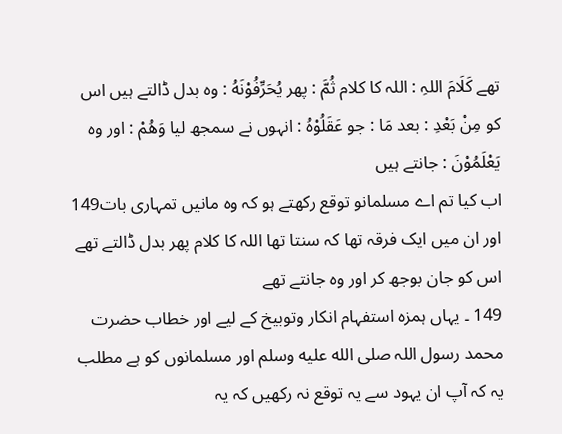تھے کَلَامَ اللہِ : اللہ کا کلام ثُمَّ : پھر يُحَرِّفُوْنَهُ : وہ بدل ڈالتے ہیں اس کو مِنْ بَعْدِ : بعد مَا : جو عَقَلُوْهُ : انہوں نے سمجھ لیا وَهُمْ : اور وہ يَعْلَمُوْنَ : جانتے ہیں
اب کیا تم اے مسلمانو توقع رکھتے ہو کہ وہ مانیں تمہاری بات149 اور ان میں ایک فرقہ تھا کہ سنتا تھا اللہ کا کلام پھر بدل ڈالتے تھے اس کو جان بوجھ کر اور وہ جانتے تھے
149 ۔ یہاں ہمزہ استفہام انکار وتوبیخ کے لیے اور خطاب حضرت محمد رسول اللہ صلى الله عليه وسلم اور مسلمانوں کو ہے مطلب یہ کہ آپ ان یہود سے یہ توقع نہ رکھیں کہ یہ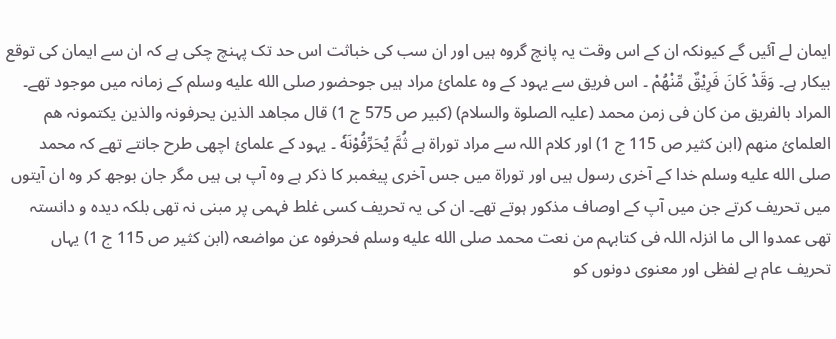ایمان لے آئیں گے کیونکہ ان کے اس وقت یہ پانچ گروہ ہیں اور ان سب کی خباثت اس حد تک پہنچ چکی ہے کہ ان سے ایمان کی توقع بیکار ہے۔ وَقَدْ كَانَ فَرِيْقٌ مِّنْھُمْ ۔ اس فریق سے یہود کے وہ علمائ مراد ہیں جوحضور صلى الله عليه وسلم کے زمانہ میں موجود تھے۔ المراد بالفریق من کان فی زمن محمد (علیہ الصلوۃ والسلام) (کبیر ص 575 ج 1) قال مجاھد الذین یحرفونہ والذین یکتمونہ ھم العلمائ منھم (ابن کثیر ص 115 ج 1) اور کلام اللہ سے مراد توراۃ ہے ثُمَّ يُحَرِّفُوْنَهٗ ۔ یہود کے علمائ اچھی طرح جانتے تھے کہ محمد صلى الله عليه وسلم خدا کے آخری رسول ہیں اور توراۃ میں جس آخری پیغمبر کا ذکر ہے وہ آپ ہی ہیں مگر جان بوجھ کر وہ ان آیتوں میں تحریف کرتے جن میں آپ کے اوصاف مذکور ہوتے تھے۔ ان کی یہ تحریف کسی غلط فہمی پر مبنی نہ تھی بلکہ دیدہ و دانستہ تھی عمدوا الی ما انزلہ اللہ فی کتابہم من نعت محمد صلى الله عليه وسلم فحرفوہ عن مواضعہ (ابن کثیر ص 115 ج 1) یہاں تحریف عام ہے لفظی اور معنوی دونوں کو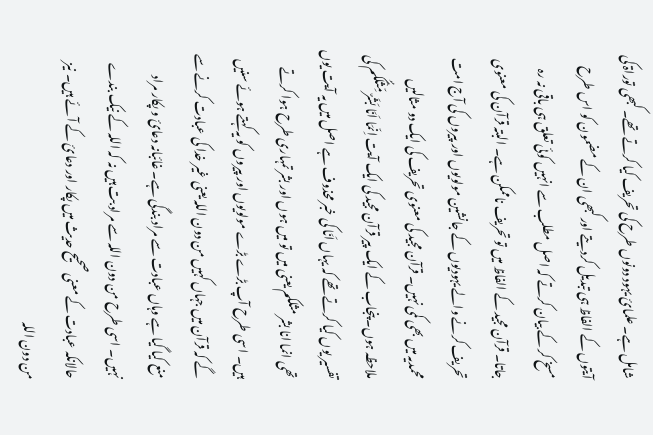شامل ہے۔ علمائ یہود دونوں طرح کی تحریف کیا کرتے تھے۔ کبھی توراۃ کی آیتوں کے الفاظ ہی تبدیل کردیتے اور کبھی ان کے مضمون کو اس طرح مسخ کر کے بیان کرتے کہ اصل مطلب سے انہیں کوئی تعلق ہی باقی نہ رہ جاتا۔ قرآن مجید کے الفاظ میں تو تحریف ناممکن ہے۔ البتہ قرآن کی معنوی تحریف کرنے والے یہودیوں کے جانشین مولویوں اور پیروں کی آج امت محمدیہ میں بھی کمی نہیں۔ قرآن مجید کی معنوی تحریف کی ایک دو مثالیں ملاحظہ ہوں۔ پنجاب کے ایک پیر قرآن مجید کی ایک آیت اِنّمَا اَنَا بَشَرٌ مِّثْلُکُم کی تفسیر یوں کیا کرتے تھے کہ یہاں اَنَا کی خبر محذوف ہے اصل میں یہ آیت یوں تھی انما انا بشر مثلکم یعنی میں تو میں ہوں اور بشر تمہاری طرح ہوا کرتے ہیں۔ اسی طرح آپ بڑے بڑے مولویوں اور پیروں کو یہ کہتے ہوئے سنیں گے کہ قرآن میں جہاں کہیں من دون اللہ یعنی غیر خدا کی عبادت کرنے سے منع کیا گیا ہے وہاں عبادت سے مراد بندگی ہے۔ غائبانہ دعائ و پکار مراد نہیں۔ اسی طرح من دون اللہ سے مراد بت ہیں نہ کہ اللہ کے نیک بندے حالانکہ عبادت کے معنی صحیح حدیث میں پکار اور دعائ کے آئے ہیں۔ نیز من دون اللہ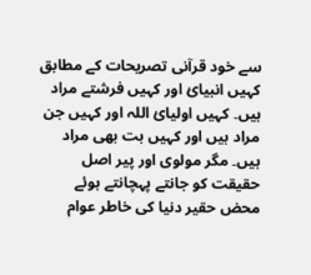سے خود قرآنی تصریحات کے مطابق کہیں انبیائ اور کہیں فرشتے مراد ہیں۔ کہیں اولیائ اللہ اور کہیں جن مراد ہیں اور کہیں بت بھی مراد ہیں۔ مگر مولوی اور پیر اصل حقیقت کو جانتے پہچانتے ہوئے محض حقیر دنیا کی خاطر عوام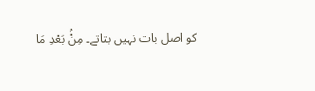کو اصل بات نہیں بتاتے۔ مِنْۢ بَعْدِ مَا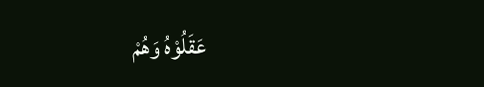عَقَلُوْهُ وَھُمْ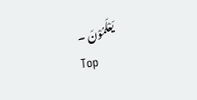يَعْلَمُوْنَ ۔
Top